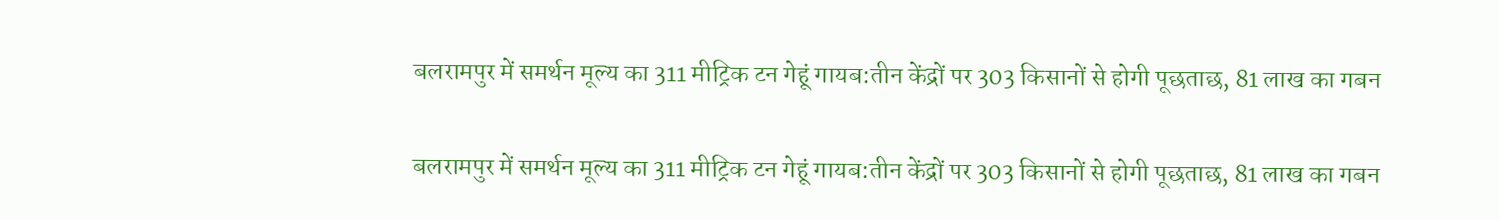बलरामपुर में समर्थन मूल्य का 311 मीट्रिक टन गेहूं गायब:तीन केंद्रों पर 303 किसानों से होगी पूछताछ, 81 लाख का गबन

बलरामपुर में समर्थन मूल्य का 311 मीट्रिक टन गेहूं गायब:तीन केंद्रों पर 303 किसानों से होगी पूछताछ, 81 लाख का गबन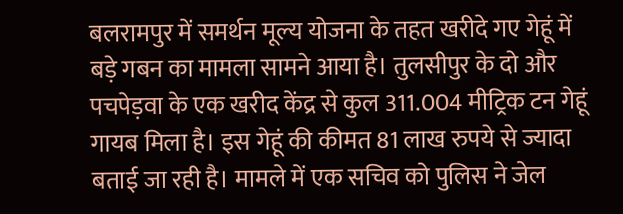बलरामपुर में समर्थन मूल्य योजना के तहत खरीदे गए गेहूं में बड़े गबन का मामला सामने आया है। तुलसीपुर के दो और पचपेड़वा के एक खरीद केंद्र से कुल 311.004 मीट्रिक टन गेहूं गायब मिला है। इस गेहूं की कीमत 81 लाख रुपये से ज्यादा बताई जा रही है। मामले में एक सचिव को पुलिस ने जेल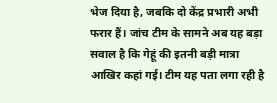भेज दिया है, जबकि दो केंद्र प्रभारी अभी फरार हैं। जांच टीम के सामने अब यह बड़ा सवाल है कि गेहूं की इतनी बड़ी मात्रा आखिर कहां गई। टीम यह पता लगा रही है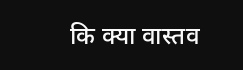कि क्या वास्तव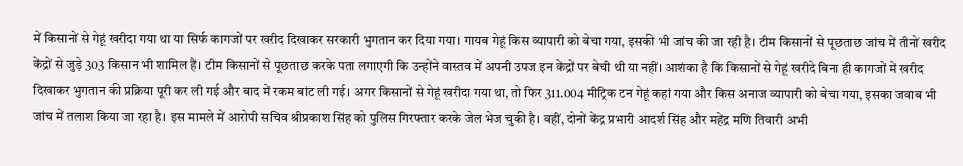में किसानों से गेहूं खरीदा गया था या सिर्फ कागजों पर खरीद दिखाकर सरकारी भुगतान कर दिया गया। गायब गेहूं किस व्यापारी को बेचा गया, इसकी भी जांच की जा रही है। टीम किसानों से पूछताछ जांच में तीनों खरीद केंद्रों से जुड़े 303 किसान भी शामिल हैं। टीम किसानों से पूछताछ करके पता लगाएगी कि उन्होंने वास्तव में अपनी उपज इन केंद्रों पर बेची थी या नहीं। आशंका है कि किसानों से गेहूं खरीदे बिना ही कागजों में खरीद दिखाकर भुगतान की प्रक्रिया पूरी कर ली गई और बाद में रकम बांट ली गई। अगर किसानों से गेहूं खरीदा गया था, तो फिर 311.004 मीट्रिक टन गेहूं कहां गया और किस अनाज व्यापारी को बेचा गया, इसका जवाब भी जांच में तलाश किया जा रहा है। इस मामले में आरोपी सचिव श्रीप्रकाश सिंह को पुलिस गिरफ्तार करके जेल भेज चुकी है। वहीं, दोनों केंद्र प्रभारी आदर्श सिंह और महेंद्र मणि तिवारी अभी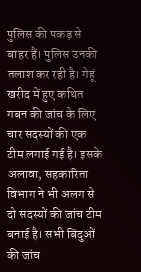पुलिस की पकड़ से बाहर हैं। पुलिस उनकी तलाश कर रही है। गेहूं खरीद में हुए कथित गबन की जांच के लिए चार सदस्यों की एक टीम लगाई गई है। इसके अलावा, सहकारिता विभाग ने भी अलग से दो सदस्यों की जांच टीम बनाई है। सभी बिंदुओं की जांच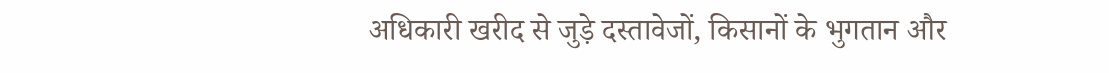अधिकारी खरीद से जुड़े दस्तावेजों, किसानों के भुगतान और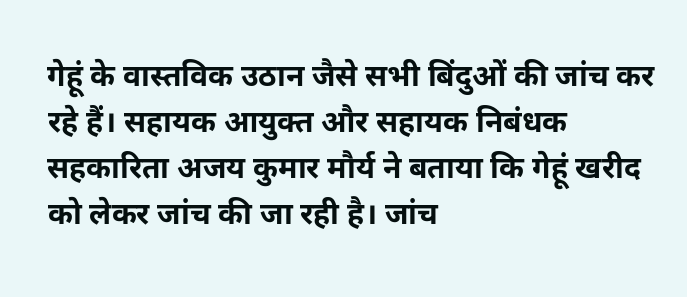गेहूं के वास्तविक उठान जैसे सभी बिंदुओं की जांच कर रहे हैं। सहायक आयुक्त और सहायक निबंधक सहकारिता अजय कुमार मौर्य ने बताया कि गेहूं खरीद को लेकर जांच की जा रही है। जांच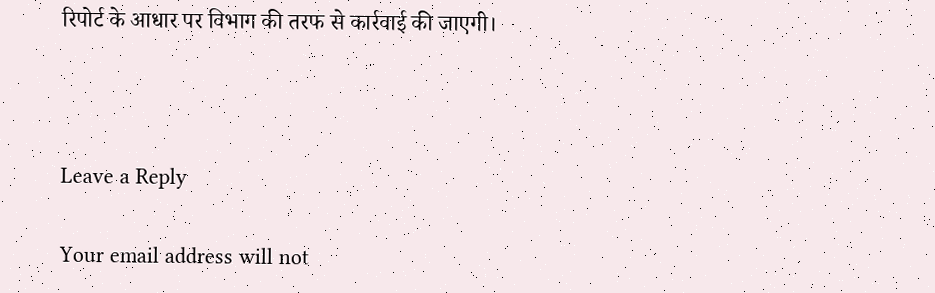रिपोर्ट के आधार पर विभाग की तरफ से कार्रवाई की जाएगी।



Leave a Reply

Your email address will not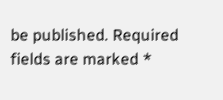be published. Required fields are marked *